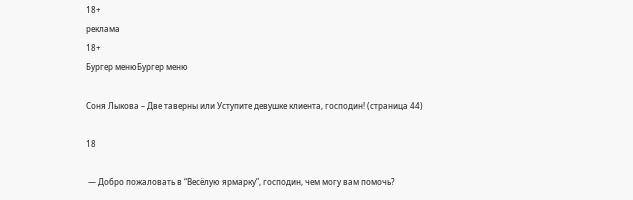18+
реклама
18+
Бургер менюБургер меню

Соня Лыкова – Две таверны или Уступите девушке клиента, господин! (страница 44)

18

 — Добро пожаловать в “Весёлую ярмарку”, господин, чем могу вам помочь?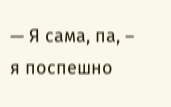— Я сама, па, – я поспешно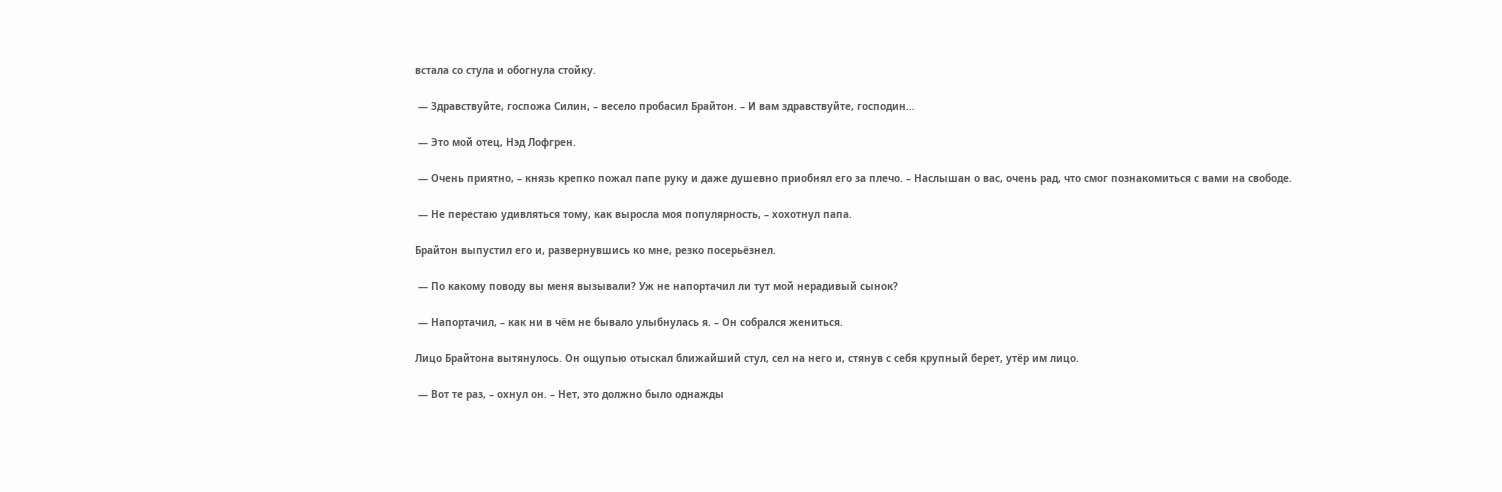встала со стула и обогнула стойку.

 — Здравствуйте, госпожа Силин, – весело пробасил Брайтон. – И вам здравствуйте, господин…

 — Это мой отец, Нэд Лофгрен.

 — Очень приятно, – князь крепко пожал папе руку и даже душевно приобнял его за плечо. – Наслышан о вас, очень рад, что смог познакомиться с вами на свободе.

 — Не перестаю удивляться тому, как выросла моя популярность, – хохотнул папа.

Брайтон выпустил его и, развернувшись ко мне, резко посерьёзнел.

 — По какому поводу вы меня вызывали? Уж не напортачил ли тут мой нерадивый сынок?

 — Напортачил, – как ни в чём не бывало улыбнулась я. – Он собрался жениться.

Лицо Брайтона вытянулось. Он ощупью отыскал ближайший стул, сел на него и, стянув с себя крупный берет, утёр им лицо.

 — Вот те раз, – охнул он. – Нет, это должно было однажды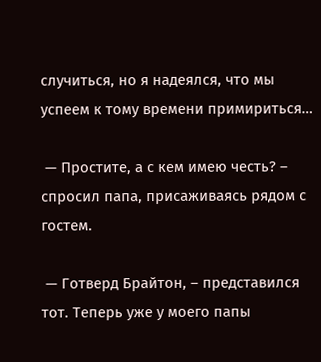случиться, но я надеялся, что мы успеем к тому времени примириться…

 — Простите, а с кем имею честь? – спросил папа, присаживаясь рядом с гостем.

 — Готверд Брайтон, – представился тот. Теперь уже у моего папы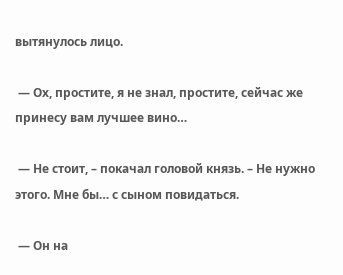вытянулось лицо.

 — Ох, простите, я не знал, простите, сейчас же принесу вам лучшее вино…

 — Не стоит, – покачал головой князь. – Не нужно этого. Мне бы… с сыном повидаться.

 — Он на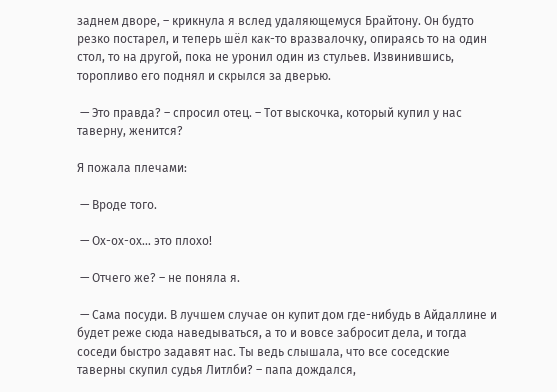заднем дворе, – крикнула я вслед удаляющемуся Брайтону. Он будто резко постарел, и теперь шёл как-то вразвалочку, опираясь то на один стол, то на другой, пока не уронил один из стульев. Извинившись, торопливо его поднял и скрылся за дверью.

 — Это правда? – спросил отец. – Тот выскочка, который купил у нас таверну, женится?

Я пожала плечами:

 — Вроде того.

 — Ох-ох-ох… это плохо!

 — Отчего же? – не поняла я.

 — Сама посуди. В лучшем случае он купит дом где-нибудь в Айдаллине и будет реже сюда наведываться, а то и вовсе забросит дела, и тогда соседи быстро задавят нас. Ты ведь слышала, что все соседские таверны скупил судья Литлби? – папа дождался,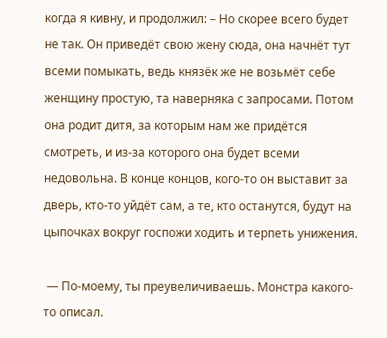когда я кивну, и продолжил: – Но скорее всего будет не так. Он приведёт свою жену сюда, она начнёт тут всеми помыкать, ведь князёк же не возьмёт себе женщину простую, та наверняка с запросами. Потом она родит дитя, за которым нам же придётся смотреть, и из-за которого она будет всеми недовольна. В конце концов, кого-то он выставит за дверь, кто-то уйдёт сам, а те, кто останутся, будут на цыпочках вокруг госпожи ходить и терпеть унижения.

 — По-моему, ты преувеличиваешь. Монстра какого-то описал.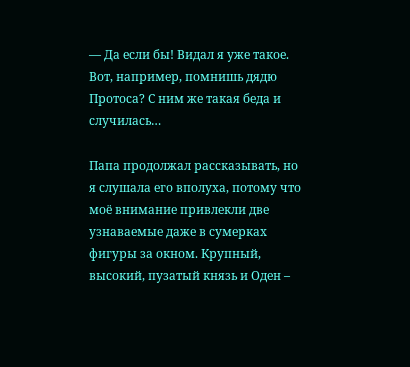— Да если бы! Видал я уже такое. Вот, например, помнишь дядю Протоса? С ним же такая беда и случилась…

Папа продолжал рассказывать, но я слушала его вполуха, потому что моё внимание привлекли две узнаваемые даже в сумерках фигуры за окном. Крупный, высокий, пузатый князь и Оден –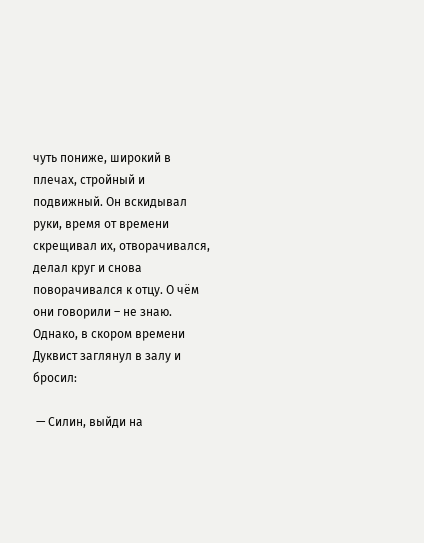чуть пониже, широкий в плечах, стройный и подвижный. Он вскидывал руки, время от времени скрещивал их, отворачивался, делал круг и снова поворачивался к отцу. О чём они говорили – не знаю. Однако, в скором времени Дуквист заглянул в залу и бросил:

 — Силин, выйди на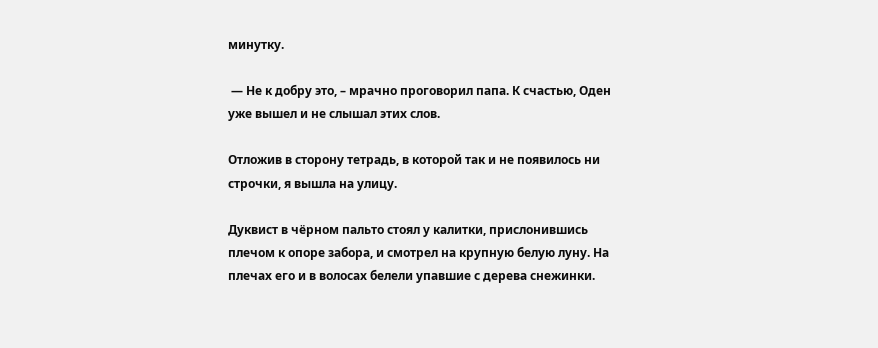минутку.

 — Не к добру это, – мрачно проговорил папа. К счастью, Оден уже вышел и не слышал этих слов.

Отложив в сторону тетрадь, в которой так и не появилось ни строчки, я вышла на улицу.

Дуквист в чёрном пальто стоял у калитки, прислонившись плечом к опоре забора, и смотрел на крупную белую луну. На плечах его и в волосах белели упавшие с дерева снежинки.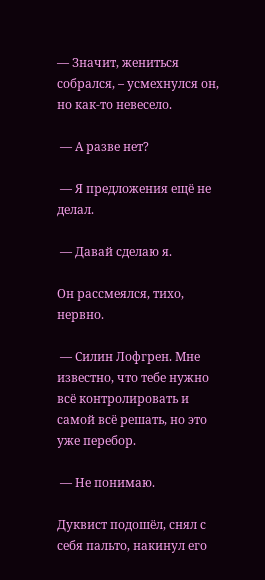— Значит, жениться собрался, – усмехнулся он, но как-то невесело.

 — А разве нет?

 — Я предложения ещё не делал.

 — Давай сделаю я.

Он рассмеялся, тихо, нервно.

 — Силин Лофгрен. Мне известно, что тебе нужно всё контролировать и самой всё решать, но это уже перебор.

 — Не понимаю.

Дуквист подошёл, снял с себя пальто, накинул его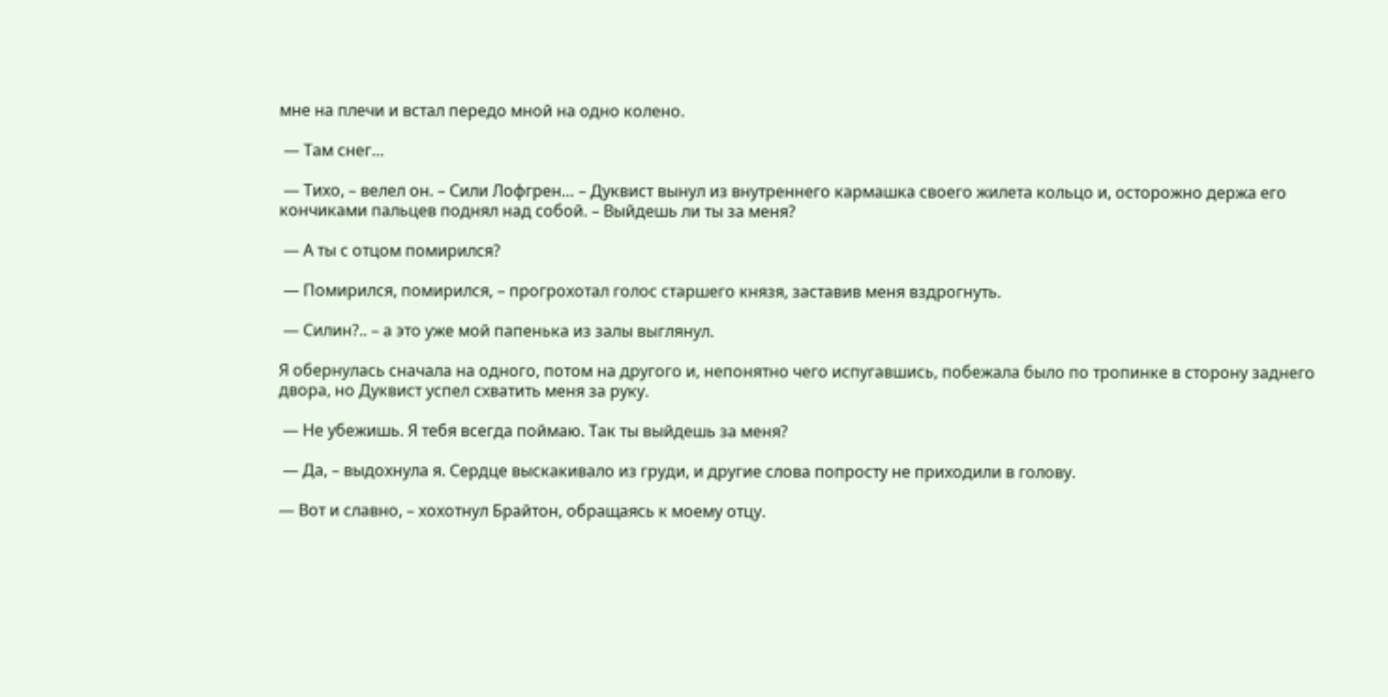мне на плечи и встал передо мной на одно колено.

 — Там снег…

 — Тихо, – велел он. – Сили Лофгрен… – Дуквист вынул из внутреннего кармашка своего жилета кольцо и, осторожно держа его кончиками пальцев поднял над собой. – Выйдешь ли ты за меня?

 — А ты с отцом помирился?

 — Помирился, помирился, – прогрохотал голос старшего князя, заставив меня вздрогнуть.

 — Силин?.. – а это уже мой папенька из залы выглянул.

Я обернулась сначала на одного, потом на другого и, непонятно чего испугавшись, побежала было по тропинке в сторону заднего двора, но Дуквист успел схватить меня за руку.

 — Не убежишь. Я тебя всегда поймаю. Так ты выйдешь за меня?

 — Да, – выдохнула я. Сердце выскакивало из груди, и другие слова попросту не приходили в голову.

— Вот и славно, – хохотнул Брайтон, обращаясь к моему отцу.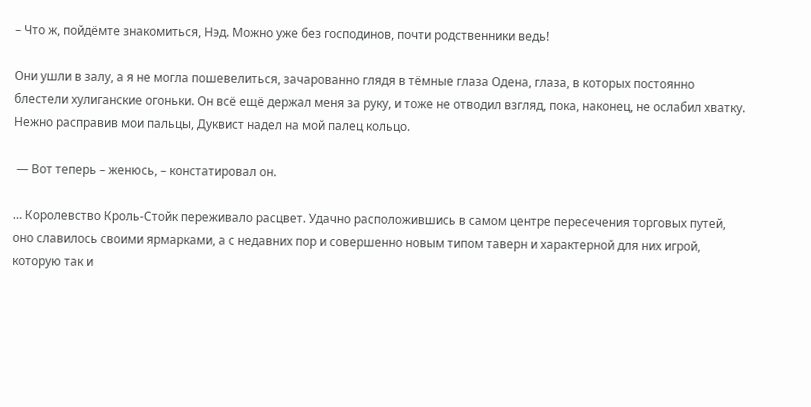– Что ж, пойдёмте знакомиться, Нэд. Можно уже без господинов, почти родственники ведь!

Они ушли в залу, а я не могла пошевелиться, зачарованно глядя в тёмные глаза Одена, глаза, в которых постоянно блестели хулиганские огоньки. Он всё ещё держал меня за руку, и тоже не отводил взгляд, пока, наконец, не ослабил хватку. Нежно расправив мои пальцы, Дуквист надел на мой палец кольцо.

 — Вот теперь – женюсь, – констатировал он.

… Королевство Кроль-Стойк переживало расцвет. Удачно расположившись в самом центре пересечения торговых путей, оно славилось своими ярмарками, а с недавних пор и совершенно новым типом таверн и характерной для них игрой, которую так и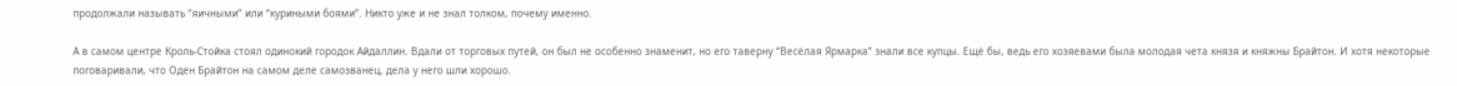продолжали называть “яичными” или “куриными боями”. Никто уже и не знал толком, почему именно.

А в самом центре Кроль-Стойка стоял одинокий городок Айдаллин. Вдали от торговых путей, он был не особенно знаменит, но его таверну “Весёлая Ярмарка” знали все купцы. Ещё бы, ведь его хозяевами была молодая чета князя и княжны Брайтон. И хотя некоторые поговаривали, что Оден Брайтон на самом деле самозванец, дела у него шли хорошо.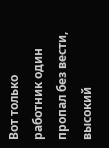Вот только работник один пропал без вести, высокий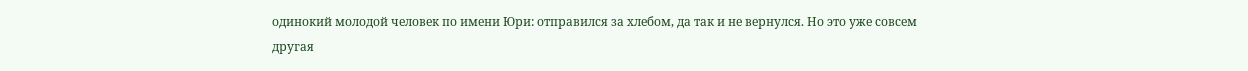одинокий молодой человек по имени Юри: отправился за хлебом, да так и не вернулся. Но это уже совсем другая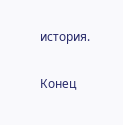история.

Конец